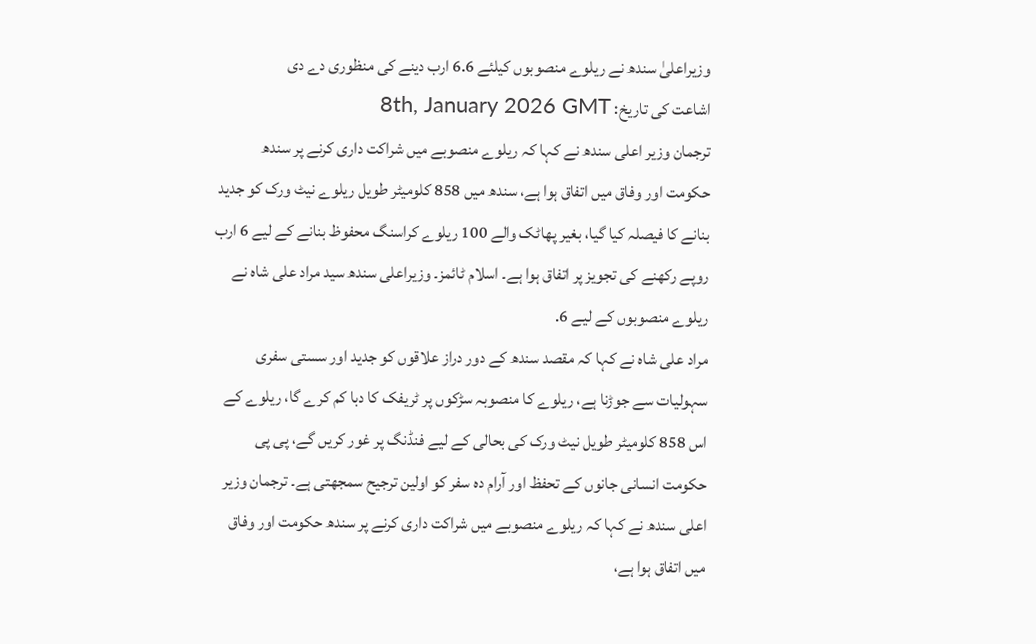وزیراعلیٰ سندھ نے ریلوے منصوبوں کیلئے 6.6 ارب دینے کی منظوری دے دی
اشاعت کی تاریخ: 8th, January 2026 GMT
ترجمان وزیر اعلی سندھ نے کہا کہ ریلوے منصوبے میں شراکت داری کرنے پر سندھ حکومت اور وفاق میں اتفاق ہوا ہے، سندھ میں 858 کلومیٹر طویل ریلوے نیٹ ورک کو جدید بنانے کا فیصلہ کیا گیا، بغیر پھاٹک والے 100 ریلوے کراسنگ محفوظ بنانے کے لیے 6 ارب روپے رکھنے کی تجویز پر اتفاق ہوا ہے۔ اسلام ٹائمز۔ وزیراعلی سندھ سید مراد علی شاہ نے ریلوے منصوبوں کے لیے 6.
مراد علی شاہ نے کہا کہ مقصد سندھ کے دور دراز علاقوں کو جدید اور سستی سفری سہولیات سے جوڑنا ہے، ریلوے کا منصوبہ سڑکوں پر ٹریفک کا دبا کم کرے گا، ریلوے کے اس 858 کلومیٹر طویل نیٹ ورک کی بحالی کے لیے فنڈنگ پر غور کریں گے، پی پی حکومت انسانی جانوں کے تحفظ اور آرام دہ سفر کو اولین ترجیح سمجھتی ہے۔ ترجمان وزیر اعلی سندھ نے کہا کہ ریلوے منصوبے میں شراکت داری کرنے پر سندھ حکومت اور وفاق میں اتفاق ہوا ہے،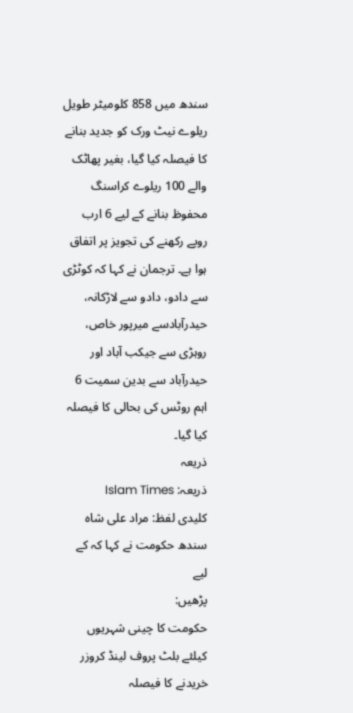سندھ میں 858 کلومیٹر طویل ریلوے نیٹ ورک کو جدید بنانے کا فیصلہ کیا گیا، بغیر پھاٹک والے 100 ریلوے کراسنگ محفوظ بنانے کے لیے 6 ارب روپے رکھنے کی تجویز پر اتفاق ہوا ہے۔ ترجمان نے کہا کہ کوٹڑی سے دادو، دادو سے لاڑکانہ، حیدرآبادسے میرپور خاص، روہڑی سے جیکب آباد اور حیدرآباد سے بدین سمیت 6 اہم روٹس کی بحالی کا فیصلہ کیا گیا۔
ذریعہ
ذریعہ: Islam Times
کلیدی لفظ: مراد علی شاہ سندھ حکومت نے کہا کہ کے لیے
پڑھیں:
حکومت کا چینی شہریوں کیلئے بلٹ پروف لینڈ کروزر خریدنے کا فیصلہ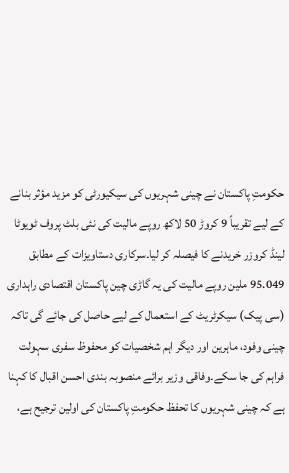حکومتِ پاکستان نے چینی شہریوں کی سیکیورٹی کو مزید مؤثر بنانے کے لیے تقریباً 9 کروڑ 50 لاکھ روپے مالیت کی نئی بلٹ پروف ٹویوٹا لینڈ کروزر خریدنے کا فیصلہ کر لیا۔سرکاری دستاویزات کے مطابق 95.049 ملین روپے مالیت کی یہ گاڑی چین پاکستان اقتصادی راہداری (سی پیک) سیکرٹریٹ کے استعمال کے لیے حاصل کی جائے گی تاکہ چینی وفود، ماہرین اور دیگر اہم شخصیات کو محفوظ سفری سہولت فراہم کی جا سکے۔وفاقی وزیر برائے منصوبہ بندی احسن اقبال کا کہنا ہے کہ چینی شہریوں کا تحفظ حکومتِ پاکستان کی اولین ترجیح ہے،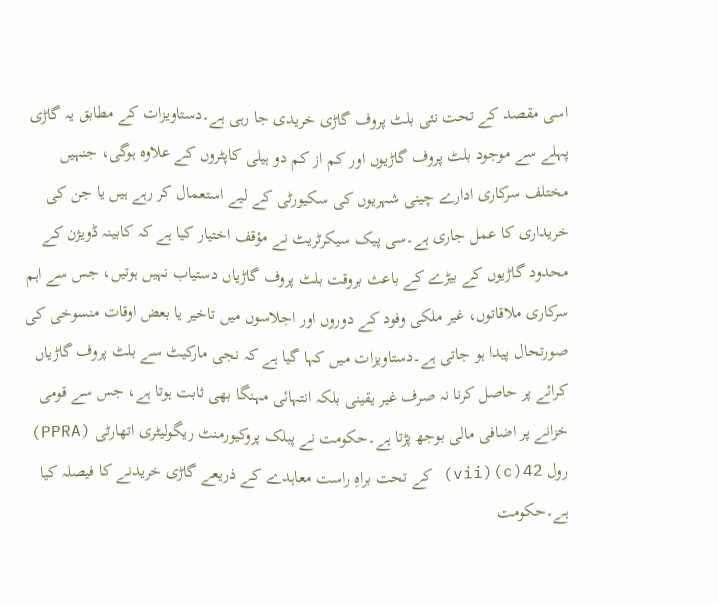اسی مقصد کے تحت نئی بلٹ پروف گاڑی خریدی جا رہی ہے۔دستاویزات کے مطابق یہ گاڑی پہلے سے موجود بلٹ پروف گاڑیوں اور کم از کم دو ہیلی کاپٹروں کے علاوہ ہوگی، جنہیں مختلف سرکاری ادارے چینی شہریوں کی سکیورٹی کے لیے استعمال کر رہے ہیں یا جن کی خریداری کا عمل جاری ہے۔سی پیک سیکرٹریٹ نے مؤقف اختیار کیا ہے کہ کابینہ ڈویژن کے محدود گاڑیوں کے بیڑے کے باعث بروقت بلٹ پروف گاڑیاں دستیاب نہیں ہوتیں، جس سے اہم سرکاری ملاقاتوں، غیر ملکی وفود کے دوروں اور اجلاسوں میں تاخیر یا بعض اوقات منسوخی کی صورتحال پیدا ہو جاتی ہے۔دستاویزات میں کہا گیا ہے کہ نجی مارکیٹ سے بلٹ پروف گاڑیاں کرائے پر حاصل کرنا نہ صرف غیر یقینی بلکہ انتہائی مہنگا بھی ثابت ہوتا ہے، جس سے قومی خزانے پر اضافی مالی بوجھ پڑتا ہے۔حکومت نے پبلک پروکیورمنٹ ریگولیٹری اتھارٹی (PPRA) رول 42(c)(vii) کے تحت براہِ راست معاہدے کے ذریعے گاڑی خریدنے کا فیصلہ کیا ہے۔حکومت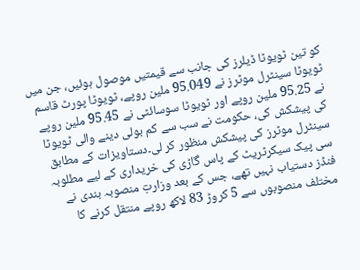کو تین ٹویوٹا ڈیلرز کی جانب سے قیمتیں موصول ہوئیں، جن میں ٹویوٹا سینٹرل موٹرز نے 95.049 ملین روپے، ٹویوٹا پورٹ قاسم نے 95.25 ملین روپے اور ٹویوٹا سوسائٹی نے 95.45 ملین روپے کی پیشکش کی، حکومت نے سب سے کم بولی دینے والی ٹویوٹا سینٹرل موٹرز کی پیشکش منظور کر لی۔دستاویزات کے مطابق سی پیک سیکرٹریٹ کے پاس گاڑی کی خریداری کے لیے مطلوبہ فنڈز دستیاب نہیں تھے، جس کے بعد وزارتِ منصوبہ بندی نے مختلف منصوبوں سے 5 کروڑ 83 لاکھ روپے منتقل کرنے کا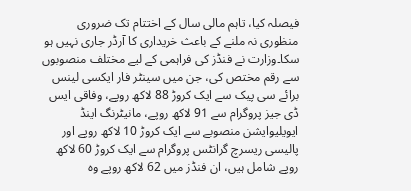فیصلہ کیا، تاہم مالی سال کے اختتام تک ضروری منظوری نہ ملنے کے باعث خریداری کا آرڈر جاری نہیں ہو سکا۔وزارت نے فنڈز کی فراہمی کے لیے مختلف منصوبوں سے رقم مختص کی، جن میں سینٹر فار ایکسی لینس برائے سی پیک سے ایک کروڑ 88 لاکھ روپے، وفاقی ایس ڈی جیز پروگرام سے 91 لاکھ روپے، مانیٹرنگ اینڈ ایویلیوایشن منصوبے سے ایک کروڑ 10 لاکھ روپے اور پالیسی ریسرچ گرانٹس پروگرام سے ایک کروڑ 60 لاکھ روپے شامل ہیں، ان فنڈز میں 62 لاکھ روپے وہ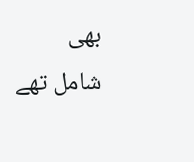بھی شامل تھے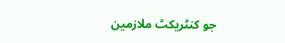جو کنٹریکٹ ملازمین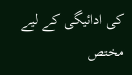کی ادائیگی کے لیے مختص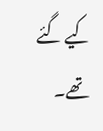کیے گئے تھے۔